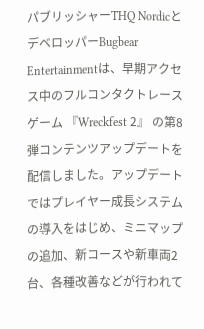パブリッシャーTHQ NordicとデベロッパーBugbear Entertainmentは、早期アクセス中のフルコンタクトレースゲーム 『Wreckfest 2』 の第8弾コンテンツアップデートを配信しました。アップデートではプレイヤー成長システムの導入をはじめ、ミニマップの追加、新コースや新車両2台、各種改善などが行われて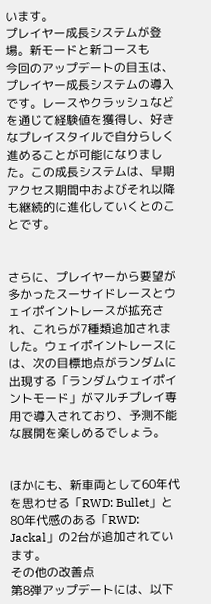います。
プレイヤー成長システムが登場。新モードと新コースも
今回のアップデートの目玉は、プレイヤー成長システムの導入です。レースやクラッシュなどを通じて経験値を獲得し、好きなプレイスタイルで自分らしく進めることが可能になりました。この成長システムは、早期アクセス期間中およびそれ以降も継続的に進化していくとのことです。


さらに、プレイヤーから要望が多かったスーサイドレースとウェイポイントレースが拡充され、これらが7種類追加されました。ウェイポイントレースには、次の目標地点がランダムに出現する「ランダムウェイポイントモード」がマルチプレイ専用で導入されており、予測不能な展開を楽しめるでしょう。


ほかにも、新車両として60年代を思わせる「RWD: Bullet」と80年代感のある「RWD: Jackal」の2台が追加されています。
その他の改善点
第8弾アップデートには、以下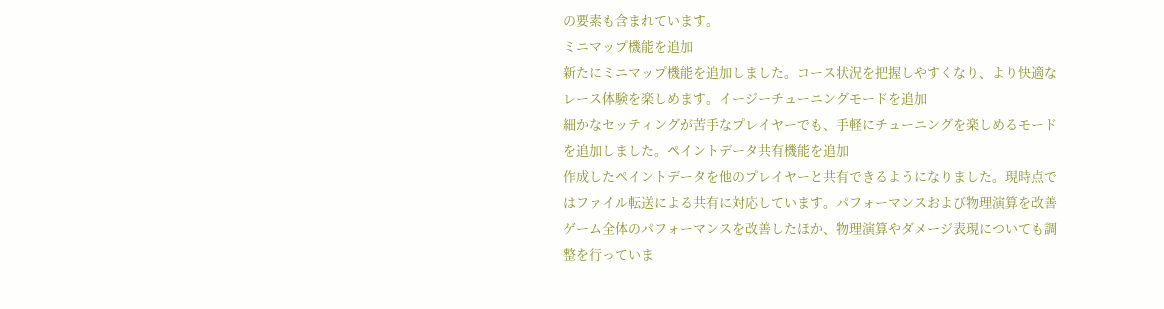の要素も含まれています。
ミニマップ機能を追加
新たにミニマップ機能を追加しました。コース状況を把握しやすくなり、より快適なレース体験を楽しめます。イージーチューニングモードを追加
細かなセッティングが苦手なプレイヤーでも、手軽にチューニングを楽しめるモードを追加しました。ペイントデータ共有機能を追加
作成したペイントデータを他のプレイヤーと共有できるようになりました。現時点ではファイル転送による共有に対応しています。パフォーマンスおよび物理演算を改善
ゲーム全体のパフォーマンスを改善したほか、物理演算やダメージ表現についても調整を行っていま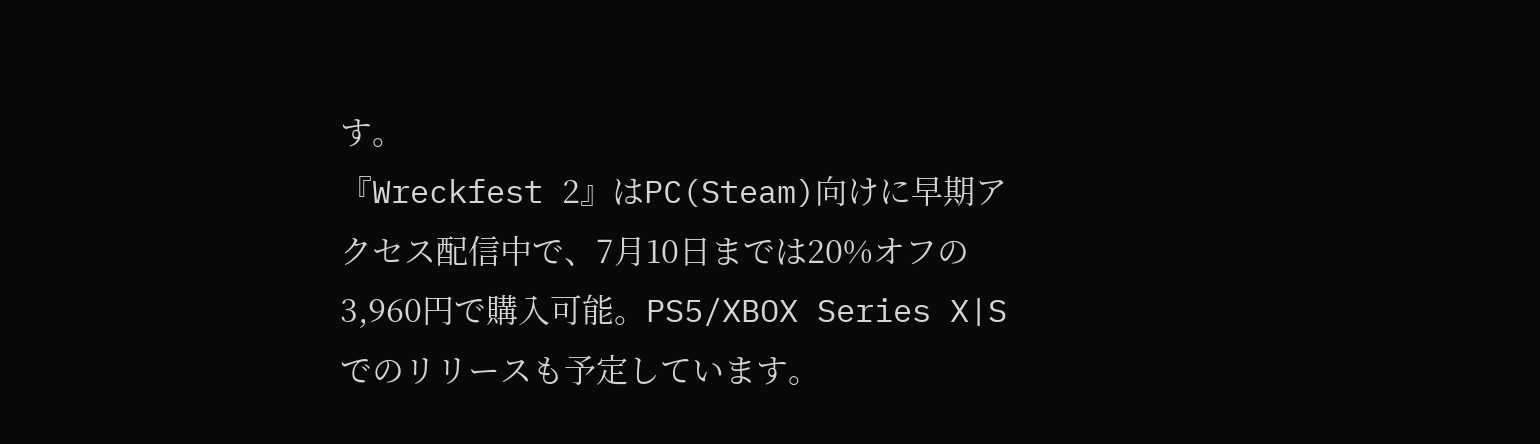す。
『Wreckfest 2』はPC(Steam)向けに早期アクセス配信中で、7月10日までは20%オフの3,960円で購入可能。PS5/XBOX Series X|Sでのリリースも予定しています。